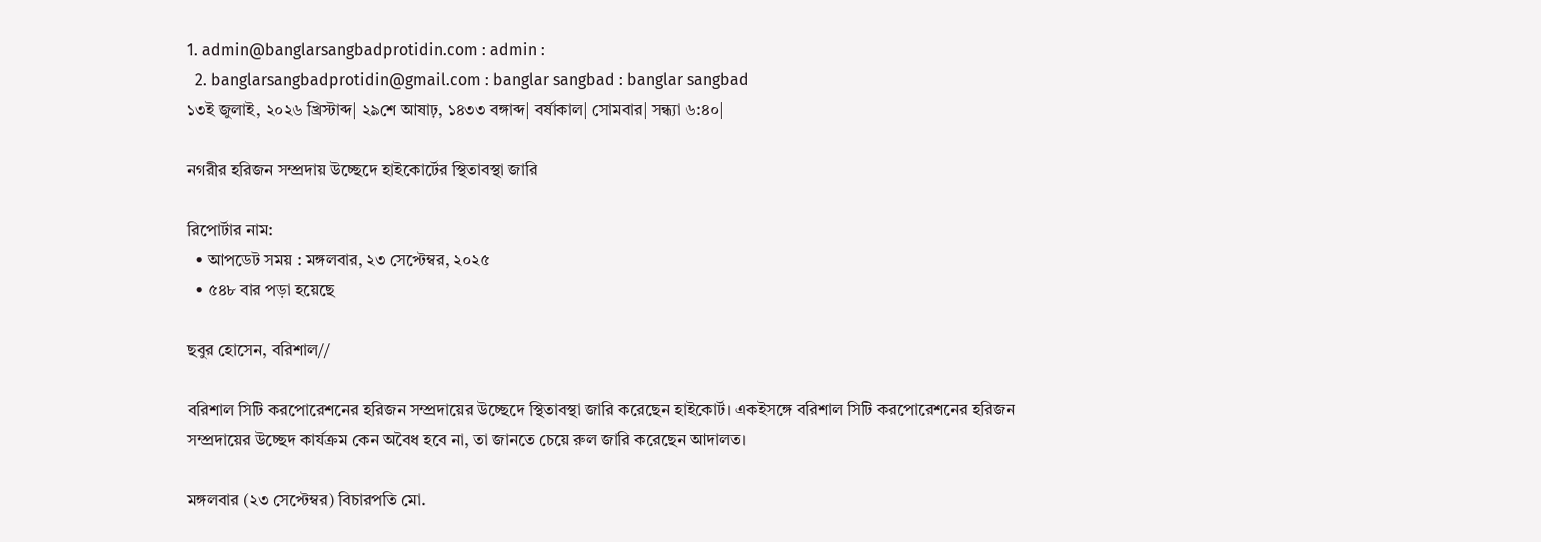1. admin@banglarsangbadprotidin.com : admin :
  2. banglarsangbadprotidin@gmail.com : banglar sangbad : banglar sangbad
১৩ই জুলাই, ২০২৬ খ্রিস্টাব্দ| ২৯শে আষাঢ়, ১৪৩৩ বঙ্গাব্দ| বর্ষাকাল| সোমবার| সন্ধ্যা ৬:৪০|

নগরীর হরিজন সম্প্রদায় উচ্ছেদে হাইকোর্টের স্থিতাবস্থা জারি

রিপোর্টার নাম:
  • আপডেট সময় : মঙ্গলবার, ২৩ সেপ্টেম্বর, ২০২৫
  • ৫৪৮ বার পড়া হয়েছে

ছবুর হোসেন, বরিশাল//

বরিশাল সিটি করপোরেশনের হরিজন সম্প্রদায়ের উচ্ছেদে স্থিতাবস্থা জারি করেছেন হাইকোর্ট। একইসঙ্গে বরিশাল সিটি করপোরেশনের হরিজন সম্প্রদায়ের উচ্ছেদ কার্যক্রম কেন অবৈধ হবে না, তা জানতে চেয়ে রুল জারি করেছেন আদালত।

মঙ্গলবার (২৩ সেপ্টেম্বর) বিচারপতি মো.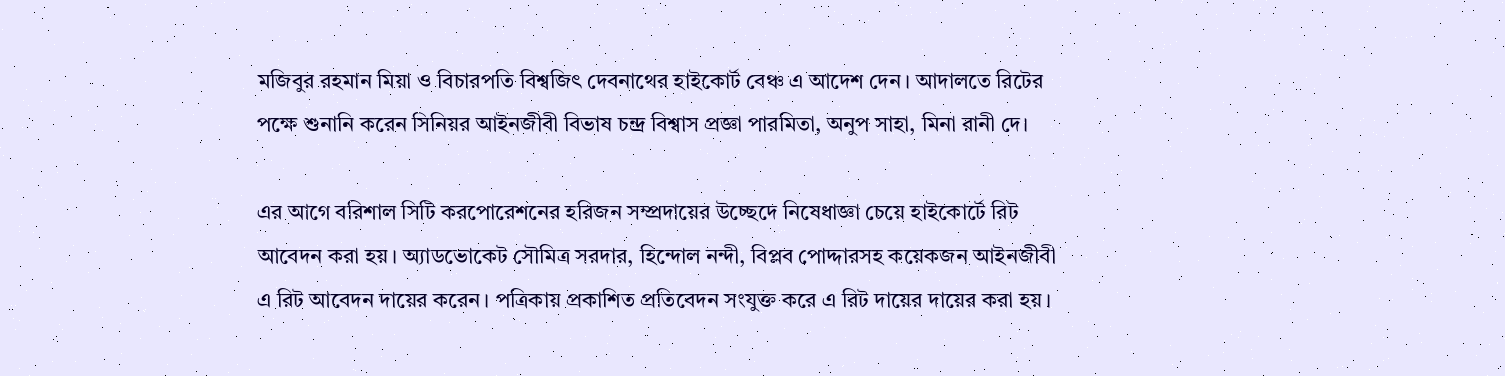মজিবুর রহমান মিয়া ও বিচারপতি বিশ্বজিৎ দেবনাথের হাইকোর্ট বেঞ্চ এ আদেশ দেন। আদালতে রিটের পক্ষে শুনানি করেন সিনিয়র আইনজীবী বিভাষ চন্দ্র বিশ্বাস প্রজ্ঞা পারমিতা, অনুপ সাহা, মিনা রানী দে।

এর আগে বরিশাল সিটি করপোরেশনের হরিজন সম্প্রদায়ের উচ্ছেদে নিষেধাজ্ঞা চেয়ে হাইকোর্টে রিট আবেদন করা হয়। অ্যাডভোকেট সৌমিত্র সরদার, হিন্দোল নন্দী, বিপ্লব পোদ্দারসহ কয়েকজন আইনজীবী এ রিট আবেদন দায়ের করেন। পত্রিকায় প্রকাশিত প্রতিবেদন সংযুক্ত করে এ রিট দায়ের দায়ের করা হয়।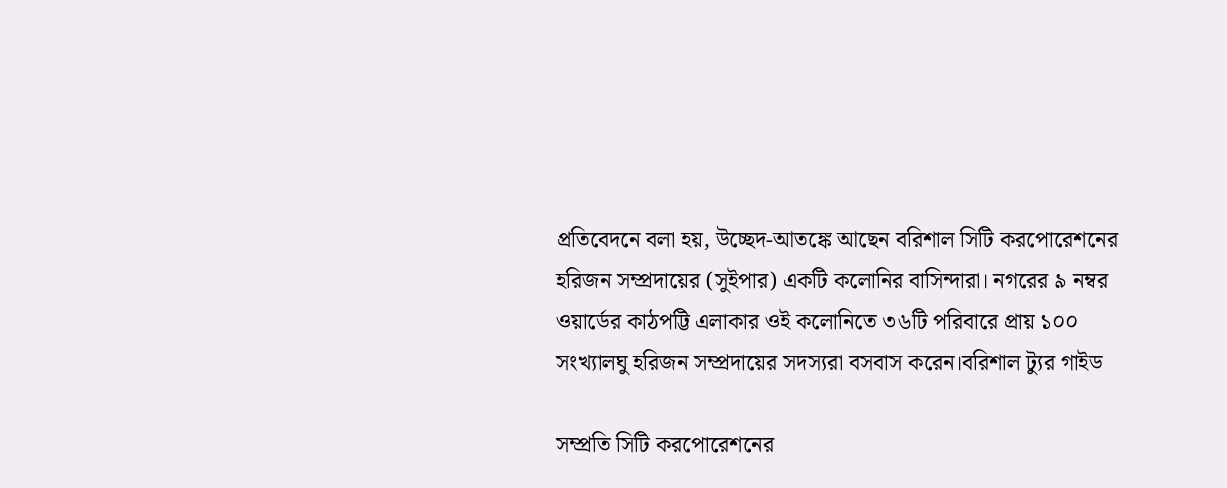প্রতিবেদনে বলা হয়, উচ্ছেদ-আতঙ্কে আছেন বরিশাল সিটি করপোরেশনের হরিজন সম্প্রদায়ের (সুইপার) একটি কলোনির বাসিন্দারা। নগরের ৯ নম্বর ওয়ার্ডের কাঠপট্টি এলাকার ওই কলোনিতে ৩৬টি পরিবারে প্রায় ১০০ সংখ্যালঘু হরিজন সম্প্রদায়ের সদস্যরা বসবাস করেন।বরিশাল ট্যুর গাইড

সম্প্রতি সিটি করপোরেশনের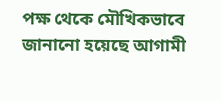পক্ষ থেকে মৌখিকভাবে জানানো হয়েছে আগামী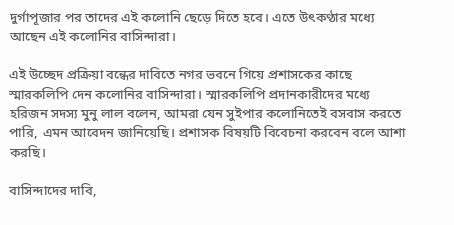দুর্গাপূজার পর তাদের এই কলোনি ছেড়ে দিতে হবে। এতে উৎকণ্ঠার মধ্যে আছেন এই কলোনির বাসিন্দারা।

এই উচ্ছেদ প্রক্রিয়া বন্ধের দাবিতে নগর ভবনে গিয়ে প্রশাসকের কাছে স্মারকলিপি দেন কলোনির বাসিন্দারা। স্মারকলিপি প্রদানকারীদের মধ্যে হরিজন সদস্য মুনু লাল বলেন, আমরা যেন সুইপার কলোনিতেই বসবাস করতে পারি, এমন আবেদন জানিয়েছি। প্রশাসক বিষয়টি বিবেচনা করবেন বলে আশা করছি।

বাসিন্দাদের দাবি,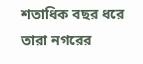শতাধিক বছর ধরে তারা নগরের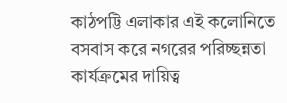কাঠপট্টি এলাকার এই কলোনিতে বসবাস করে নগরের পরিচ্ছন্নতা কার্যক্রমের দায়িত্ব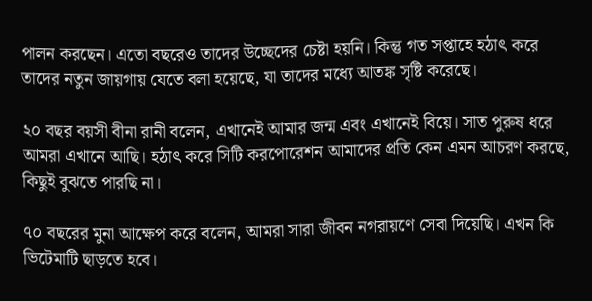পালন করছেন। এতো বছরেও তাদের উচ্ছেদের চেষ্টা হয়নি। কিন্তু গত সপ্তাহে হঠাৎ করে তাদের নতুন জায়গায় যেতে বলা হয়েছে, যা তাদের মধ্যে আতঙ্ক সৃষ্টি করেছে।

২০ বছর বয়সী বীনা রানী বলেন, এখানেই আমার জন্ম এবং এখানেই বিয়ে। সাত পুরুষ ধরে আমরা এখানে আছি। হঠাৎ করে সিটি করপোরেশন আমাদের প্রতি কেন এমন আচরণ করছে, কিছুই বুঝতে পারছি না।

৭০ বছরের মুনা আক্ষেপ করে বলেন, আমরা সারা জীবন নগরায়ণে সেবা দিয়েছি। এখন কি ভিটেমাটি ছাড়তে হবে।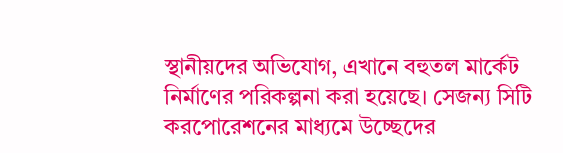স্থানীয়দের অভিযোগ, এখানে বহুতল মার্কেট নির্মাণের পরিকল্পনা করা হয়েছে। সেজন্য সিটি করপোরেশনের মাধ্যমে উচ্ছেদের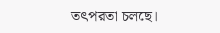তৎপরতা চলছে।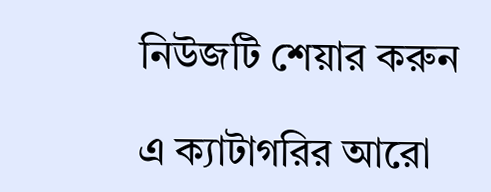নিউজটি শেয়ার করুন

এ ক্যাটাগরির আরো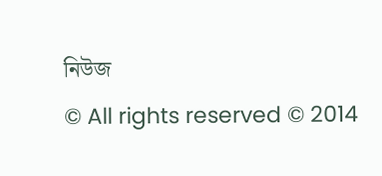নিউজ
© All rights reserved © 2014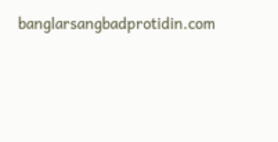banglarsangbadprotidin.com